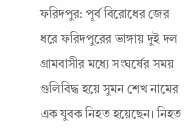ফরিদপুর: পূর্ব বিরোধের জের ধরে ফরিদপুরের ভাঙ্গায় দুই দল গ্রামবাসীর মধ্যে সংঘর্ষের সময় গুলিবিদ্ধ হয়ে সুমন শেখ নামের এক যুবক নিহত হয়েছেন। নিহত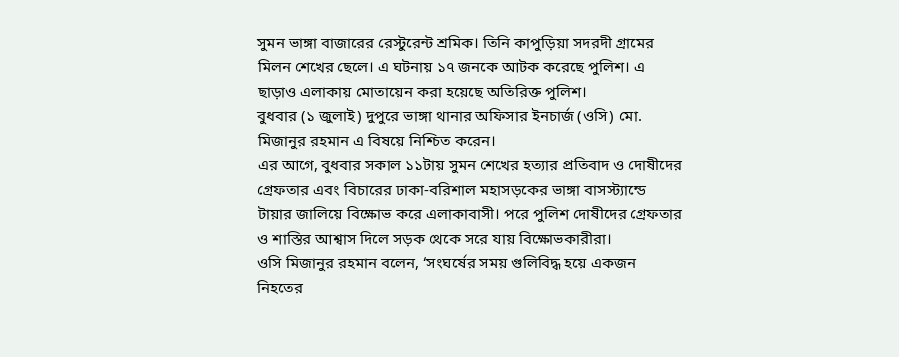সুমন ভাঙ্গা বাজারের রেস্টুরেন্ট শ্রমিক। তিনি কাপুড়িয়া সদরদী গ্রামের মিলন শেখের ছেলে। এ ঘটনায় ১৭ জনকে আটক করেছে পুলিশ। এ ছাড়াও এলাকায় মোতায়েন করা হয়েছে অতিরিক্ত পুলিশ।
বুধবার (১ জুলাই) দুপুরে ভাঙ্গা থানার অফিসার ইনচার্জ (ওসি) মো. মিজানুর রহমান এ বিষয়ে নিশ্চিত করেন।
এর আগে, বুধবার সকাল ১১টায় সুমন শেখের হত্যার প্রতিবাদ ও দোষীদের গ্রেফতার এবং বিচারের ঢাকা-বরিশাল মহাসড়কের ভাঙ্গা বাসস্ট্যান্ডে টায়ার জালিয়ে বিক্ষোভ করে এলাকাবাসী। পরে পুলিশ দোষীদের গ্রেফতার ও শাস্তির আশ্বাস দিলে সড়ক থেকে সরে যায় বিক্ষোভকারীরা।
ওসি মিজানুর রহমান বলেন, ‘সংঘর্ষের সময় গুলিবিদ্ধ হয়ে একজন নিহতের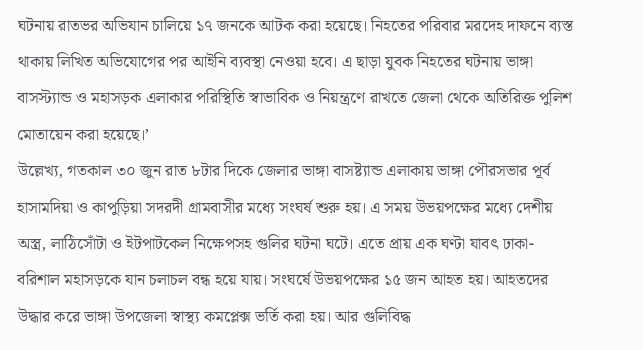ঘটনায় রাতভর অভিযান চালিয়ে ১৭ জনকে আটক করা হয়েছে। নিহতের পরিবার মরদেহ দাফনে ব্যস্ত থাকায় লিখিত অভিযোগের পর আইনি ব্যবস্থা নেওয়া হবে। এ ছাড়া যুবক নিহতের ঘটনায় ভাঙ্গা বাসস্ট্যান্ড ও মহাসড়ক এলাকার পরিস্থিতি স্বাভাবিক ও নিয়ন্ত্রণে রাখতে জেলা থেকে অতিরিক্ত পুলিশ মোতায়েন করা হয়েছে।’
উল্লেখ্য, গতকাল ৩০ জুন রাত ৮টার দিকে জেলার ভাঙ্গা বাসষ্ট্যান্ড এলাকায় ভাঙ্গা পৌরসভার পূর্ব হাসামদিয়া ও কাপুড়িয়া সদরদী গ্রামবাসীর মধ্যে সংঘর্ষ শুরু হয়। এ সময় উভয়পক্ষের মধ্যে দেশীয় অস্ত্র, লাঠিসোঁটা ও ইটপাটকেল নিক্ষেপসহ গুলির ঘটনা ঘটে। এতে প্রায় এক ঘণ্টা যাবৎ ঢাকা-বরিশাল মহাসড়কে যান চলাচল বন্ধ হয়ে যায়। সংঘর্ষে উভয়পক্ষের ১৫ জন আহত হয়। আহতদের উদ্ধার করে ভাঙ্গা উপজেলা স্বাস্থ্য কমপ্লেক্স ভর্তি করা হয়। আর গুলিবিদ্ধ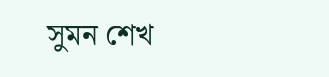সুমন শেখ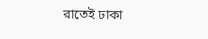রাতেই ঢাকা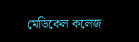মেডিকেল কলেজ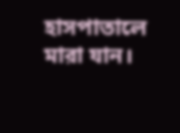হাসপাতালে মারা যান।